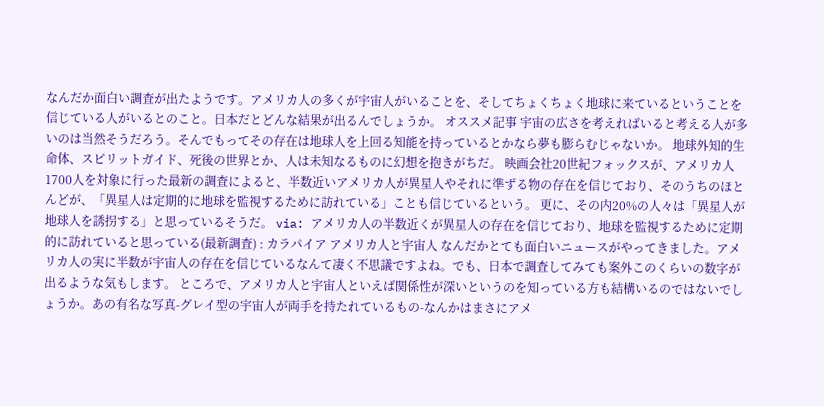なんだか面白い調査が出たようです。アメリカ人の多くが宇宙人がいることを、そしてちょくちょく地球に来ているということを信じている人がいるとのこと。日本だとどんな結果が出るんでしょうか。 オススメ記事 宇宙の広さを考えればいると考える人が多いのは当然そうだろう。そんでもってその存在は地球人を上回る知能を持っているとかなら夢も膨らむじゃないか。 地球外知的生命体、スピリットガイド、死後の世界とか、人は未知なるものに幻想を抱きがちだ。 映画会社20世紀フォックスが、アメリカ人1700人を対象に行った最新の調査によると、半数近いアメリカ人が異星人やそれに準ずる物の存在を信じており、そのうちのほとんどが、「異星人は定期的に地球を監視するために訪れている」ことも信じているという。 更に、その内20%の人々は「異星人が地球人を誘拐する」と思っているそうだ。 via: アメリカ人の半数近くが異星人の存在を信じており、地球を監視するために定期的に訪れていると思っている(最新調査) : カラパイア アメリカ人と宇宙人 なんだかとても面白いニュースがやってきました。アメリカ人の実に半数が宇宙人の存在を信じているなんて凄く不思議ですよね。でも、日本で調査してみても案外このくらいの数字が出るような気もします。 ところで、アメリカ人と宇宙人といえば関係性が深いというのを知っている方も結構いるのではないでしょうか。あの有名な写真-グレイ型の宇宙人が両手を持たれているもの-なんかはまさにアメ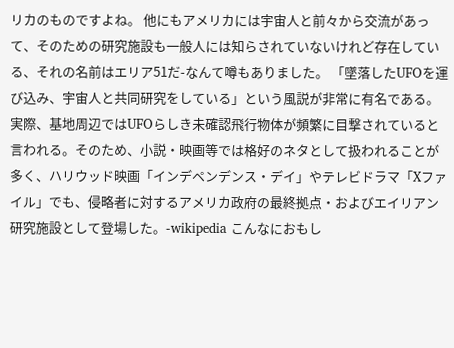リカのものですよね。 他にもアメリカには宇宙人と前々から交流があって、そのための研究施設も一般人には知らされていないけれど存在している、それの名前はエリア51だ-なんて噂もありました。 「墜落したUFOを運び込み、宇宙人と共同研究をしている」という風説が非常に有名である。実際、基地周辺ではUFOらしき未確認飛行物体が頻繁に目撃されていると言われる。そのため、小説・映画等では格好のネタとして扱われることが多く、ハリウッド映画「インデペンデンス・デイ」やテレビドラマ「Xファイル」でも、侵略者に対するアメリカ政府の最終拠点・およびエイリアン研究施設として登場した。-wikipedia こんなにおもし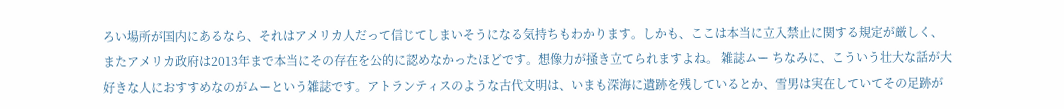ろい場所が国内にあるなら、それはアメリカ人だって信じてしまいそうになる気持ちもわかります。しかも、ここは本当に立入禁止に関する規定が厳しく、またアメリカ政府は2013年まで本当にその存在を公的に認めなかったほどです。想像力が掻き立てられますよね。 雑誌ムー ちなみに、こういう壮大な話が大好きな人におすすめなのがムーという雑誌です。アトランティスのような古代文明は、いまも深海に遺跡を残しているとか、雪男は実在していてその足跡が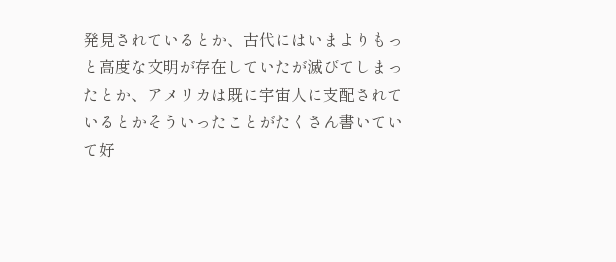発見されているとか、古代にはいまよりもっと高度な文明が存在していたが滅びてしまったとか、アメリカは既に宇宙人に支配されているとかそういったことがたくさん書いていて好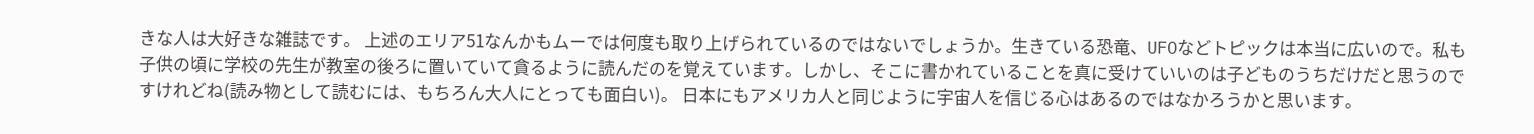きな人は大好きな雑誌です。 上述のエリア51なんかもムーでは何度も取り上げられているのではないでしょうか。生きている恐竜、UFOなどトピックは本当に広いので。私も子供の頃に学校の先生が教室の後ろに置いていて貪るように読んだのを覚えています。しかし、そこに書かれていることを真に受けていいのは子どものうちだけだと思うのですけれどね(読み物として読むには、もちろん大人にとっても面白い)。 日本にもアメリカ人と同じように宇宙人を信じる心はあるのではなかろうかと思います。